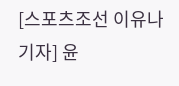[스포츠조선 이유나 기자] 윤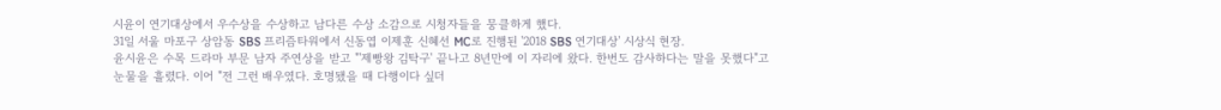시윤이 연기대상에서 우수상을 수상하고 남다른 수상 소감으로 시청자들을 뭉클하게 했다.
31일 서울 마포구 상암동 SBS 프리즘타워에서 신동엽 이제훈 신혜선 MC로 진행된 '2018 SBS 연기대상' 시상식 현장.
윤시윤은 수목 드라마 부문 남자 주연상을 받고 "'제빵왕 김탁구' 끝나고 8년만에 이 자리에 왔다. 한번도 감사하다는 말을 못했다"고 눈물을 흘렸다. 이어 "전 그런 배우였다. 호명됐을 때 다행이다 싶더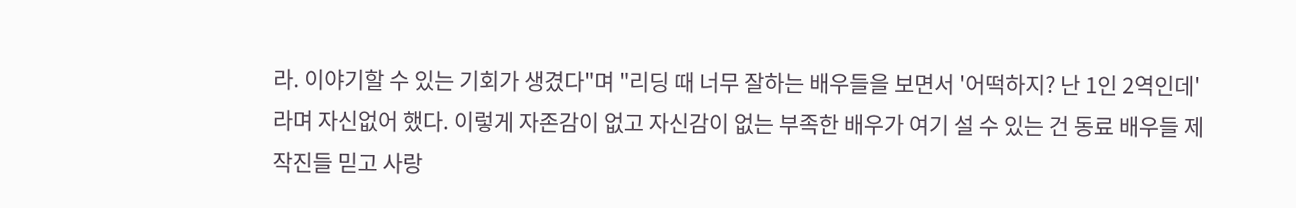라. 이야기할 수 있는 기회가 생겼다"며 "리딩 때 너무 잘하는 배우들을 보면서 '어떡하지? 난 1인 2역인데'라며 자신없어 했다. 이렇게 자존감이 없고 자신감이 없는 부족한 배우가 여기 설 수 있는 건 동료 배우들 제작진들 믿고 사랑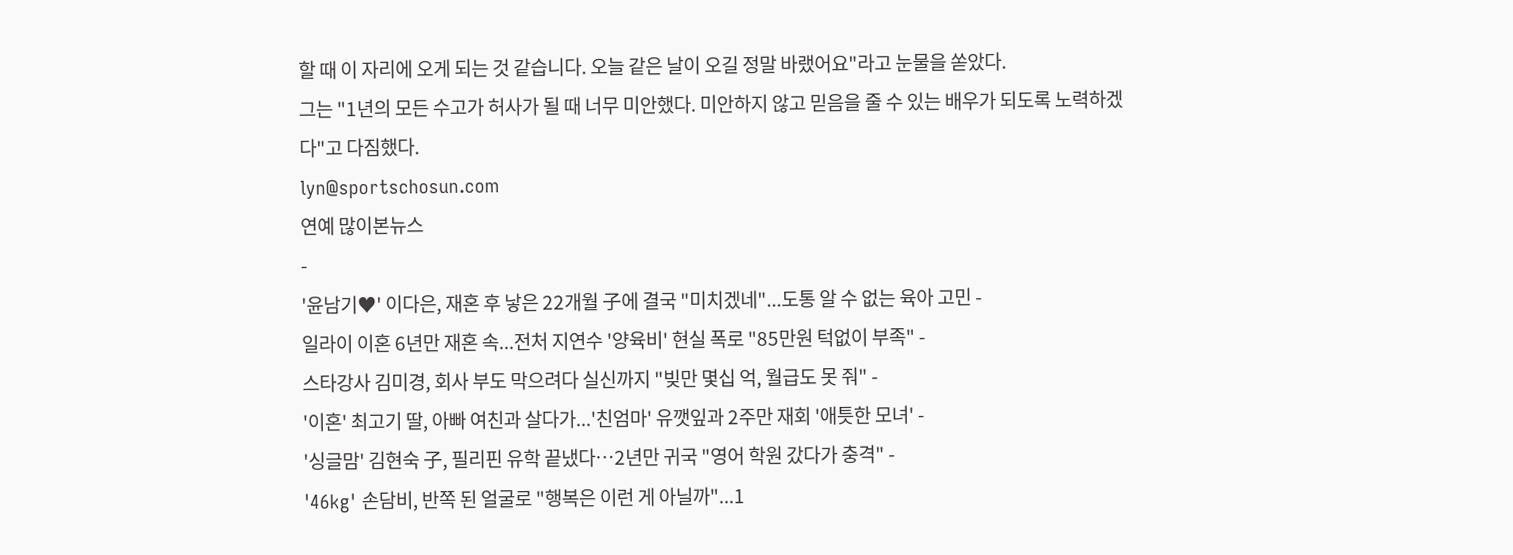할 때 이 자리에 오게 되는 것 같습니다. 오늘 같은 날이 오길 정말 바랬어요"라고 눈물을 쏟았다.
그는 "1년의 모든 수고가 허사가 될 때 너무 미안했다. 미안하지 않고 믿음을 줄 수 있는 배우가 되도록 노력하겠다"고 다짐했다.
lyn@sportschosun.com
연예 많이본뉴스
-
'윤남기♥' 이다은, 재혼 후 낳은 22개월 子에 결국 "미치겠네"...도통 알 수 없는 육아 고민 -
일라이 이혼 6년만 재혼 속...전처 지연수 '양육비' 현실 폭로 "85만원 턱없이 부족" -
스타강사 김미경, 회사 부도 막으려다 실신까지 "빚만 몇십 억, 월급도 못 줘" -
'이혼' 최고기 딸, 아빠 여친과 살다가...'친엄마' 유깻잎과 2주만 재회 '애틋한 모녀' -
'싱글맘' 김현숙 子, 필리핀 유학 끝냈다…2년만 귀국 "영어 학원 갔다가 충격" -
'46kg' 손담비, 반쪽 된 얼굴로 "행복은 이런 게 아닐까"...1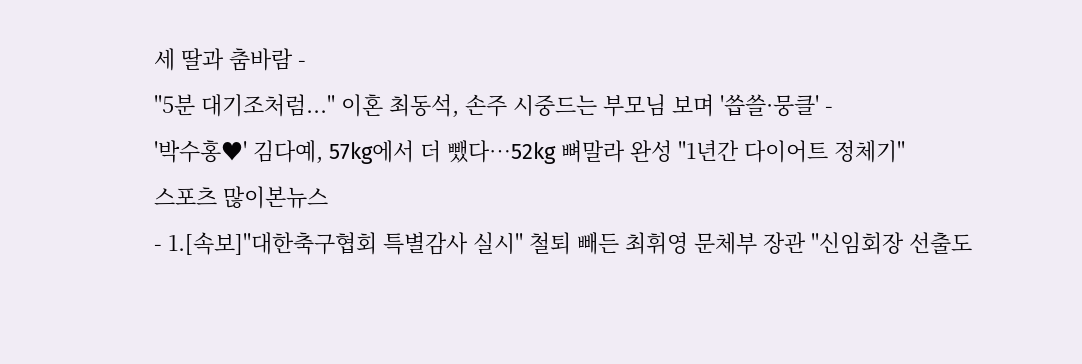세 딸과 춤바람 -
"5분 대기조처럼..." 이혼 최동석, 손주 시중드는 부모님 보며 '씁쓸·뭉클' -
'박수홍♥' 김다예, 57kg에서 더 뺐다…52kg 뼈말라 완성 "1년간 다이어트 정체기"
스포츠 많이본뉴스
- 1.[속보]"대한축구협회 특별감사 실시" 철퇴 빼든 최휘영 문체부 장관 "신임회장 선출도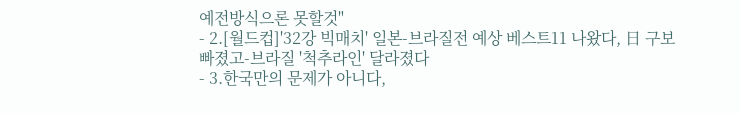예전방식으론 못할것"
- 2.[월드컵]'32강 빅매치' 일본-브라질전 예상 베스트11 나왔다, 日 구보 빠졌고-브라질 '척추라인' 달라졌다
- 3.한국만의 문제가 아니다,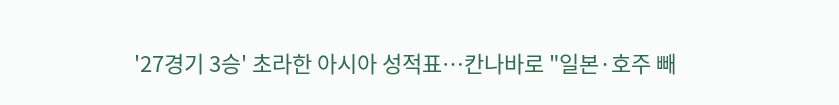'27경기 3승' 초라한 아시아 성적표…칸나바로 "일본·호주 빼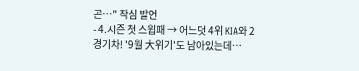곤…" 작심 발언
- 4.시즌 첫 스윕패 → 어느덧 4위 KIA와 2경기차! '9월 大위기'도 남아있는데…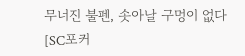무너진 불펜, 솟아날 구멍이 없다 [SC포커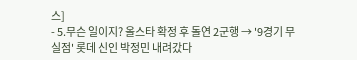스]
- 5.무슨 일이지? 올스타 확정 후 돌연 2군행 → '9경기 무실점' 롯데 신인 박정민 내려갔다